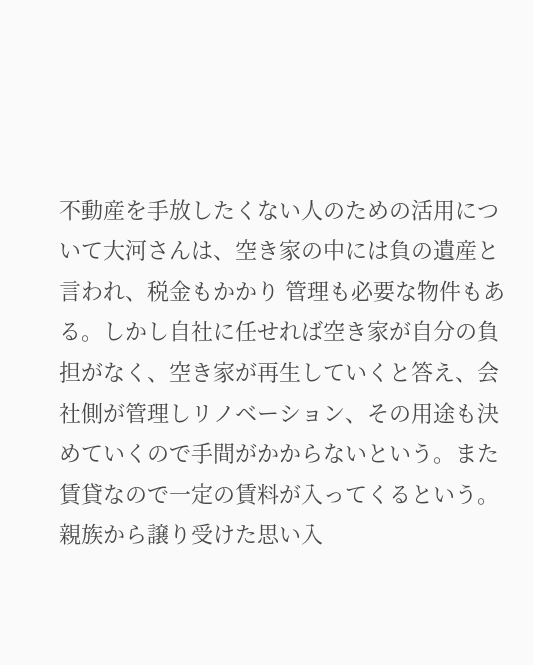不動産を手放したくない人のための活用について大河さんは、空き家の中には負の遺産と言われ、税金もかかり 管理も必要な物件もある。しかし自社に任せれば空き家が自分の負担がなく、空き家が再生していくと答え、会社側が管理しリノベーション、その用途も決めていくので手間がかからないという。また賃貸なので一定の賃料が入ってくるという。親族から譲り受けた思い入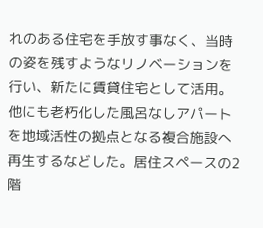れのある住宅を手放す事なく、当時の姿を残すようなリノベーションを行い、新たに賃貸住宅として活用。他にも老朽化した風呂なしアパートを地域活性の拠点となる複合施設へ再生するなどした。居住スペースの2階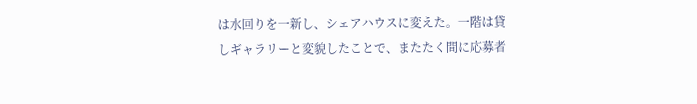は水回りを一新し、シェアハウスに変えた。一階は貸しギャラリーと変貌したことで、またたく間に応募者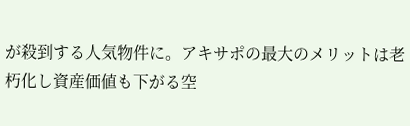が殺到する人気物件に。アキサポの最大のメリットは老朽化し資産価値も下がる空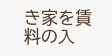き家を賃料の入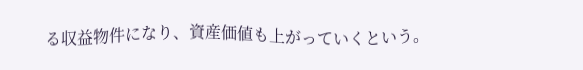る収益物件になり、資産価値も上がっていくという。